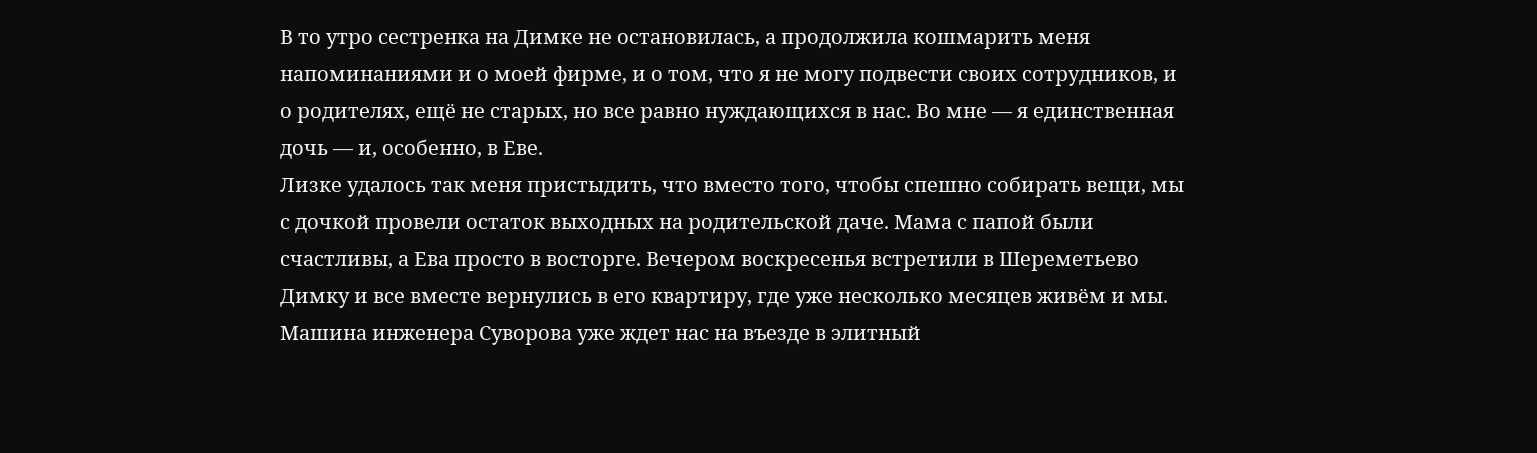В то утро сестренка на Димке не остановилась, а продолжила кошмарить меня напоминаниями и о моей фирме, и о том, что я не могу подвести своих сотрудников, и о родителях, ещё не старых, но все равно нуждающихся в нас. Во мне — я единственная дочь — и, особенно, в Еве.
Лизке удалось так меня пристыдить, что вместо того, чтобы спешно собирать вещи, мы с дочкой провели остаток выходных на родительской даче. Мама с папой были счастливы, а Ева просто в восторге. Вечером воскресенья встретили в Шереметьево Димку и все вместе вернулись в его квартиру, где уже несколько месяцев живём и мы.
Машина инженера Суворова уже ждет нас на въезде в элитный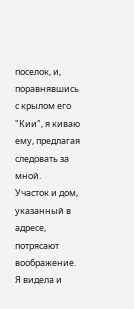поселок, и, поравнявшись с крылом его "Кии", я киваю ему, предлагая следовать за мной.
Участок и дом, указанный в адресе, потрясают воображение.
Я видела и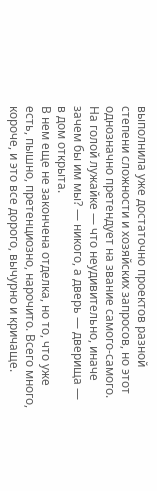выполнила уже достаточно проектов разной степени сложности и хозяйских запросов, но этот однозначно претендует на звание самого-самого.
На голой лужайке — что неудивительно, иначе зачем бы им мы? — никого, а дверь — дверища — в дом открыта.
В нем еще не закончена отделка, но то, что уже есть, пышно, претенциозно, нарочито. Всего много, короче, и это все дорого, вычурно и кричаще.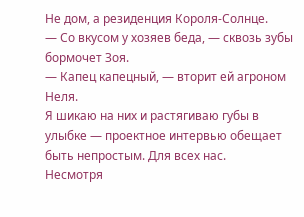Не дом, а резиденция Короля-Солнце.
— Со вкусом у хозяев беда, — сквозь зубы бормочет Зоя.
— Капец капецный, — вторит ей агроном Неля.
Я шикаю на них и растягиваю губы в улыбке — проектное интервью обещает быть непростым. Для всех нас.
Несмотря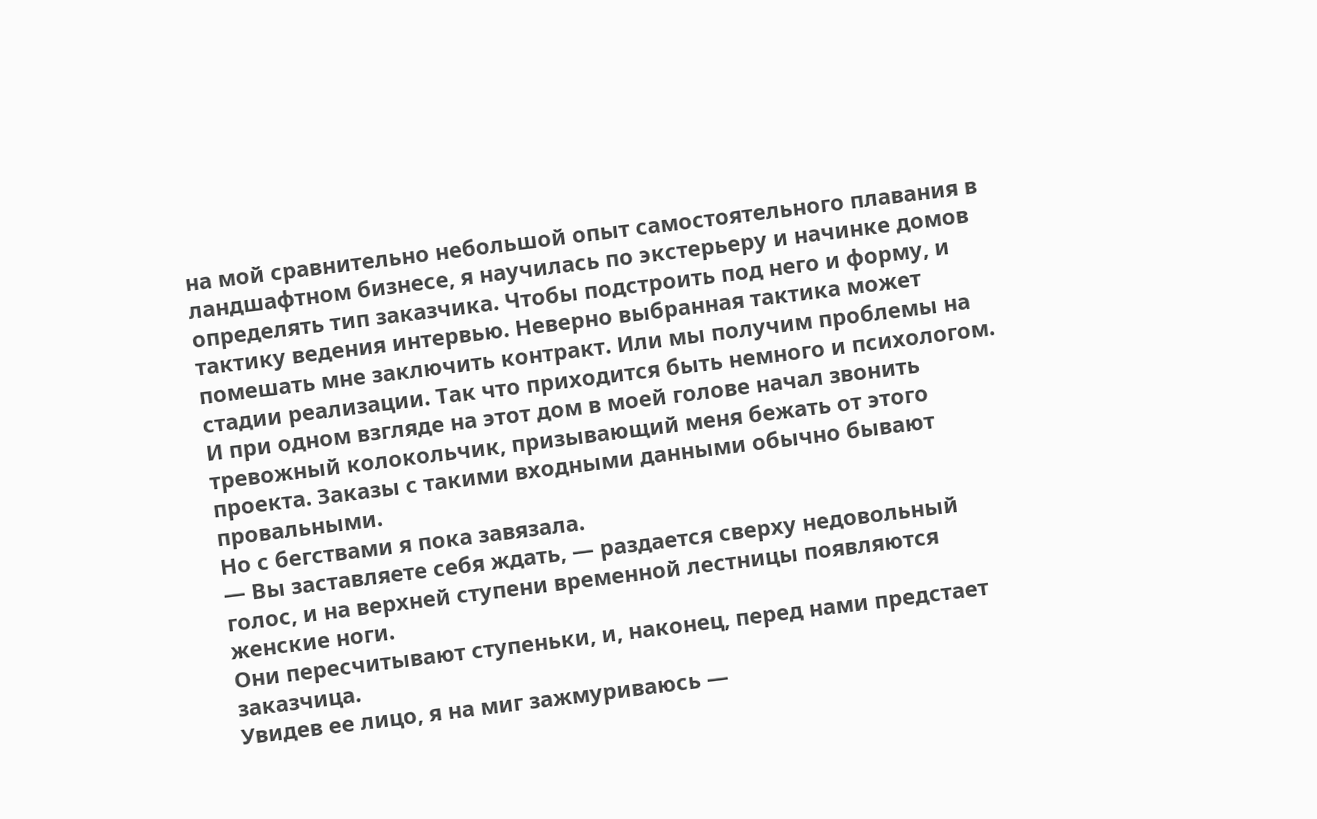на мой сравнительно небольшой опыт самостоятельного плавания в ландшафтном бизнесе, я научилась по экстерьеру и начинке домов определять тип заказчика. Чтобы подстроить под него и форму, и тактику ведения интервью. Неверно выбранная тактика может помешать мне заключить контракт. Или мы получим проблемы на стадии реализации. Так что приходится быть немного и психологом.
И при одном взгляде на этот дом в моей голове начал звонить тревожный колокольчик, призывающий меня бежать от этого проекта. Заказы с такими входными данными обычно бывают провальными.
Но с бегствами я пока завязала.
— Вы заставляете себя ждать, — раздается сверху недовольный голос, и на верхней ступени временной лестницы появляются женские ноги.
Они пересчитывают ступеньки, и, наконец, перед нами предстает заказчица.
Увидев ее лицо, я на миг зажмуриваюсь —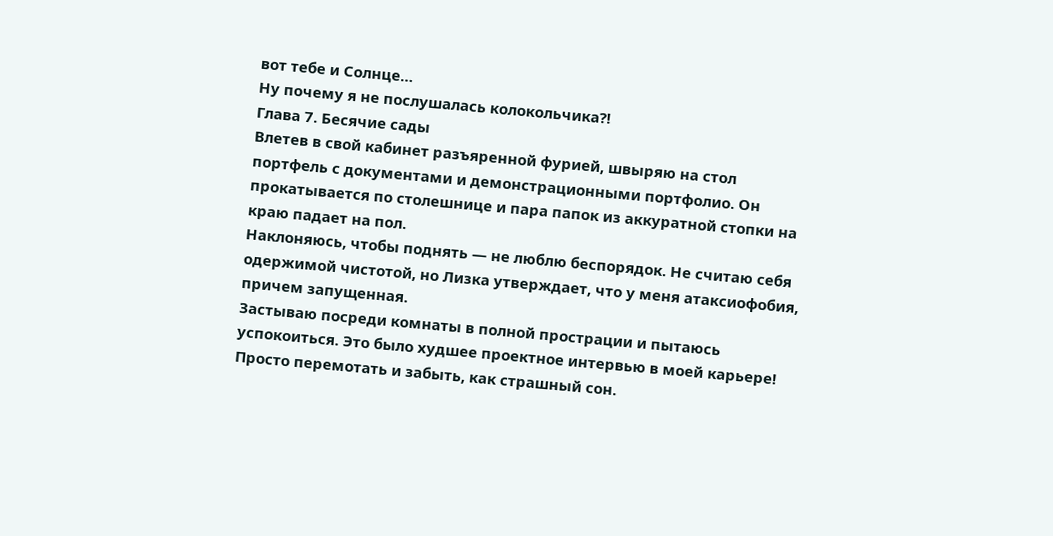вот тебе и Солнце…
Ну почему я не послушалась колокольчика?!
Глава 7. Бесячие сады
Влетев в свой кабинет разъяренной фурией, швыряю на стол портфель с документами и демонстрационными портфолио. Он прокатывается по столешнице и пара папок из аккуратной стопки на краю падает на пол.
Наклоняюсь, чтобы поднять — не люблю беспорядок. Не считаю себя одержимой чистотой, но Лизка утверждает, что у меня атаксиофобия, причем запущенная.
Застываю посреди комнаты в полной прострации и пытаюсь успокоиться. Это было худшее проектное интервью в моей карьере! Просто перемотать и забыть, как страшный сон.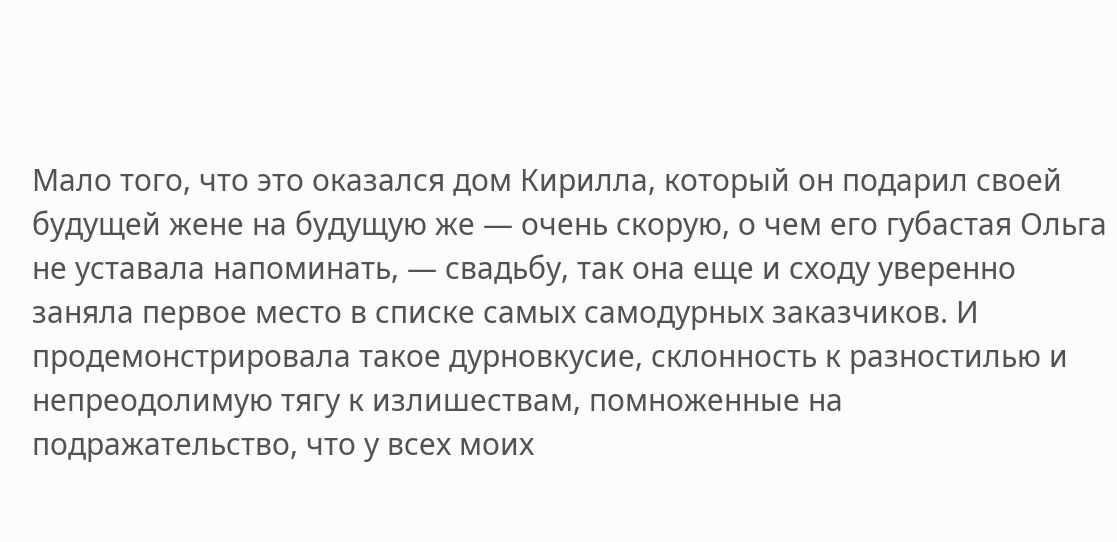Мало того, что это оказался дом Кирилла, который он подарил своей будущей жене на будущую же — очень скорую, о чем его губастая Ольга не уставала напоминать, — свадьбу, так она еще и сходу уверенно заняла первое место в списке самых самодурных заказчиков. И продемонстрировала такое дурновкусие, склонность к разностилью и непреодолимую тягу к излишествам, помноженные на подражательство, что у всех моих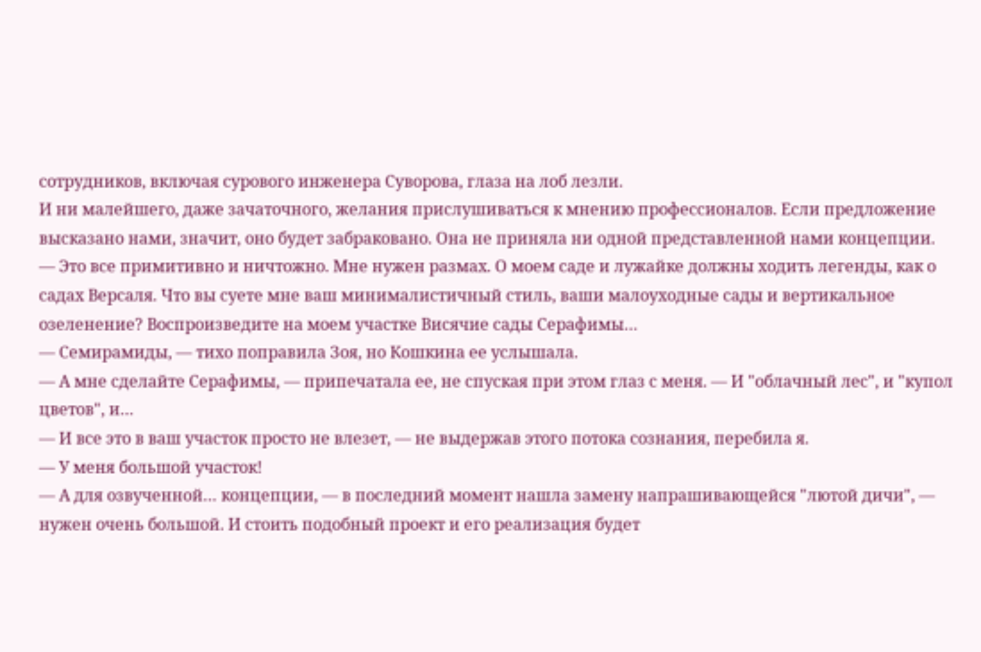сотрудников, включая сурового инженера Суворова, глаза на лоб лезли.
И ни малейшего, даже зачаточного, желания прислушиваться к мнению профессионалов. Если предложение высказано нами, значит, оно будет забраковано. Она не приняла ни одной представленной нами концепции.
— Это все примитивно и ничтожно. Мне нужен размах. О моем саде и лужайке должны ходить легенды, как о садах Версаля. Что вы суете мне ваш минималистичный стиль, ваши малоуходные сады и вертикальное озеленение? Воспроизведите на моем участке Висячие сады Серафимы…
— Семирамиды, — тихо поправила Зоя, но Кошкина ее услышала.
— А мне сделайте Серафимы, — припечатала ее, не спуская при этом глаз с меня. — И "облачный лес", и "купол цветов", и…
— И все это в ваш участок просто не влезет, — не выдержав этого потока сознания, перебила я.
— У меня большой участок!
— А для озвученной… концепции, — в последний момент нашла замену напрашивающейся "лютой дичи", — нужен очень большой. И стоить подобный проект и его реализация будет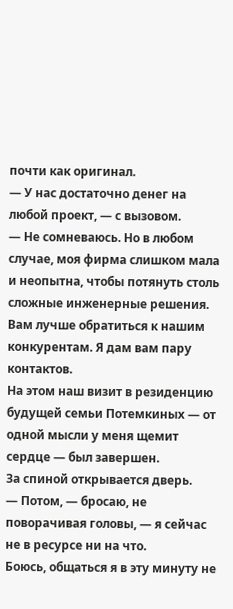почти как оригинал.
— У нас достаточно денег на любой проект, — с вызовом.
— Не сомневаюсь. Но в любом случае, моя фирма слишком мала и неопытна, чтобы потянуть столь сложные инженерные решения. Вам лучше обратиться к нашим конкурентам. Я дам вам пару контактов.
На этом наш визит в резиденцию будущей семьи Потемкиных — от одной мысли у меня щемит сердце — был завершен.
За спиной открывается дверь.
— Потом, — бросаю, не поворачивая головы, — я сейчас не в ресурсе ни на что.
Боюсь, общаться я в эту минуту не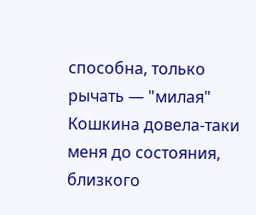способна, только рычать — "милая" Кошкина довела-таки меня до состояния, близкого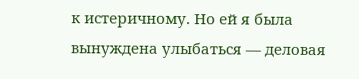к истеричному. Но ей я была вынуждена улыбаться — деловая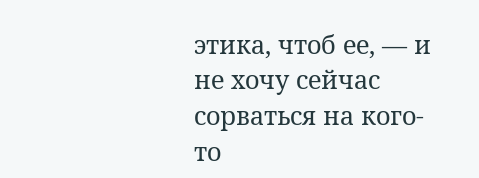этика, чтоб ее, — и не хочу сейчас сорваться на кого-то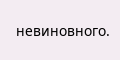невиновного.